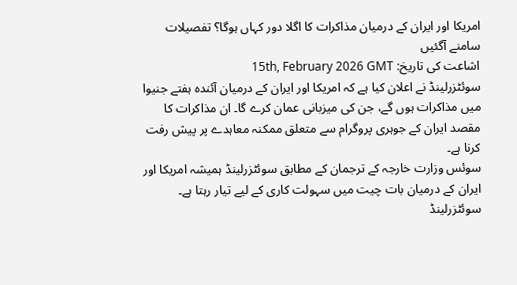امریکا اور ایران کے درمیان مذاکرات کا اگلا دور کہاں ہوگا؟ تفصیلات سامنے آگئیں
اشاعت کی تاریخ: 15th, February 2026 GMT
سوئٹزرلینڈ نے اعلان کیا ہے کہ امریکا اور ایران کے درمیان آئندہ ہفتے جنیوا میں مذاکرات ہوں گے، جن کی میزبانی عمان کرے گا۔ ان مذاکرات کا مقصد ایران کے جوہری پروگرام سے متعلق ممکنہ معاہدے پر پیش رفت کرنا ہے۔
سوئس وزارت خارجہ کے ترجمان کے مطابق سوئٹزرلینڈ ہمیشہ امریکا اور ایران کے درمیان بات چیت میں سہولت کاری کے لیے تیار رہتا ہے۔ سوئٹزرلینڈ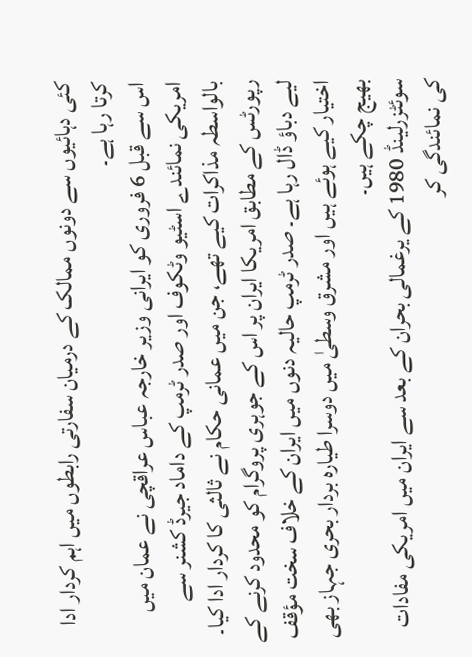کئی دہائیوں سے دونوں ممالک کے درمیان سفارتی رابطوں میں اہم کردار ادا کرتا رہا ہے۔
اس سے قبل 6 فروری کو ایرانی وزیر خارجہ عباس عراقچی نے عمان میں امریکی نمائندے اسٹیو وٹکوف اور صدر ٹرمپ کے داماد جیرڈ کشنر سے بالواسطہ مذاکرات کیے تھے، جن میں عمانی حکام نے ثالثی کا کردار ادا کیا۔
رپورٹس کے مطابق امریکا ایران پر اس کے جوہری پروگرام کو محدود کرنے کے لیے دباؤ ڈال رہا ہے۔ صدر ٹرمپ حالیہ دنوں میں ایران کے خلاف سخت مؤقف اختیار کیے ہوئے ہیں اور مشرق وسطیٰ میں دوسرا طیارہ بردار بحری جہاز بھی بھیج چکے ہیں۔
سوئٹزرلینڈ 1980 کے یرغمالی بحران کے بعد سے ایران میں امریکی مفادات کی نمائندگی کر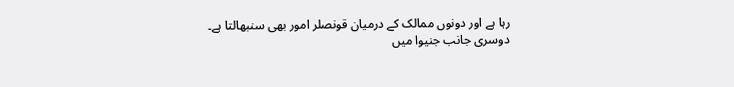رہا ہے اور دونوں ممالک کے درمیان قونصلر امور بھی سنبھالتا ہے۔
دوسری جانب جنیوا میں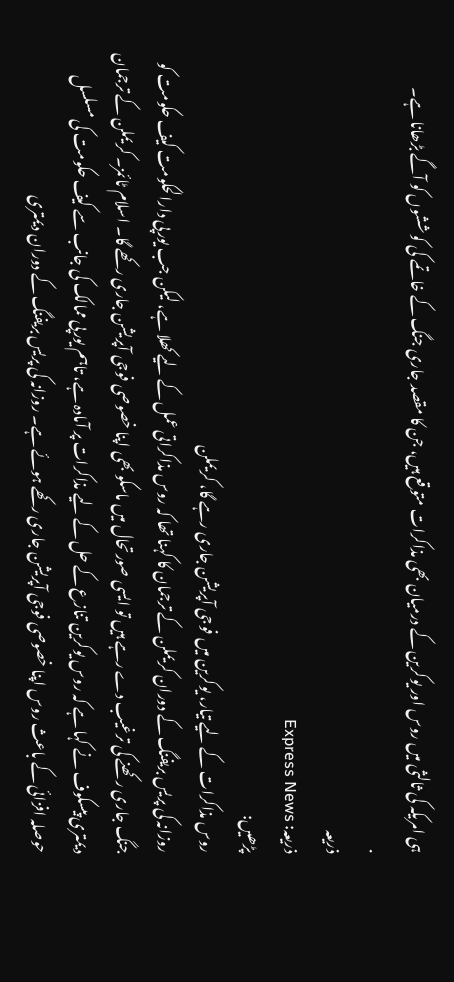ہی امریکہ کی ثالثی میں روس اور یوکرین کے درمیان بھی مذاکرات متوقع ہیں، جن کا مقصد جاری جنگ کے خاتمے کی کوششوں کو آگے بڑھانا ہے۔
.
ذریعہ
ذریعہ: Express News
پڑھیں:
روس مذاکرات کے لیے تیار، یوکرین میں فوجی آپریشن جاری رہے گا، کریملن
روزانہ کی پریس بریفنگ کے دوران کریملن کے ترجمان کا کہنا تھا کہ روس مذاکراتی عمل کے لیے کھلا ہے، لیکن جب یورپی دارالحکومت کیف حکومت کو جنگ جاری رکھنے کی ترغیب دے رہے ہیں تو ایسی صورتحال میں ماسکو بھی اپنا خصوصی فوجی آپریشن جاری رکھے گا۔ اسلام ٹائمز۔ کریملن کے ترجمان دیمتری پیسکوف نے کہا ہے کہ روس یوکرین تنازع کے حل کے لیے مذاکرات پر آمادہ ہے، تاہم یورپی ممالک کی جانب سے کیف حکومت کی مسلسل حوصلہ افزائی کے باعث روس اپنا خصوصی فوجی آپریشن جاری رکھے ہوئے ہے۔ روزانہ کی پریس بریفنگ کے دوران دیمتری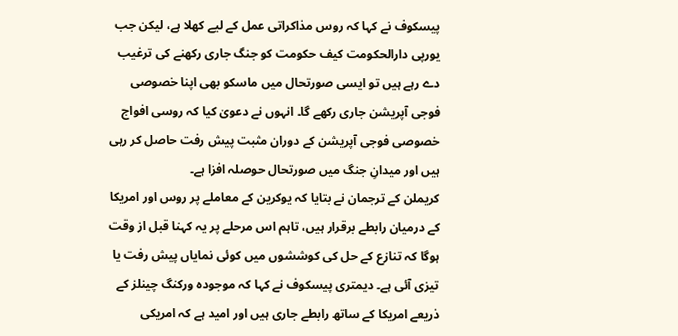پیسکوف نے کہا کہ روس مذاکراتی عمل کے لیے کھلا ہے، لیکن جب یورپی دارالحکومت کیف حکومت کو جنگ جاری رکھنے کی ترغیب دے رہے ہیں تو ایسی صورتحال میں ماسکو بھی اپنا خصوصی فوجی آپریشن جاری رکھے گا۔ انہوں نے دعویٰ کیا کہ روسی افواج خصوصی فوجی آپریشن کے دوران مثبت پیش رفت حاصل کر رہی ہیں اور میدانِ جنگ میں صورتحال حوصلہ افزا ہے۔
کریملن کے ترجمان نے بتایا کہ یوکرین کے معاملے پر روس اور امریکا کے درمیان رابطے برقرار ہیں، تاہم اس مرحلے پر یہ کہنا قبل از وقت ہوگا کہ تنازع کے حل کی کوششوں میں کوئی نمایاں پیش رفت یا تیزی آئی ہے۔ دیمتری پیسکوف نے کہا کہ موجودہ ورکنگ چینلز کے ذریعے امریکا کے ساتھ رابطے جاری ہیں اور امید ہے کہ امریکی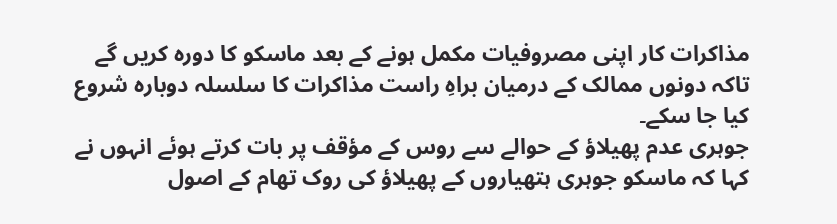مذاکرات کار اپنی مصروفیات مکمل ہونے کے بعد ماسکو کا دورہ کریں گے تاکہ دونوں ممالک کے درمیان براہِ راست مذاکرات کا سلسلہ دوبارہ شروع کیا جا سکے۔
جوہری عدم پھیلاؤ کے حوالے سے روس کے مؤقف پر بات کرتے ہوئے انہوں نے کہا کہ ماسکو جوہری ہتھیاروں کے پھیلاؤ کی روک تھام کے اصول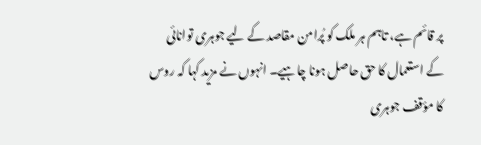پر قائم ہے، تاہم ہر ملک کو پُرامن مقاصد کے لیے جوہری توانائی کے استعمال کا حق حاصل ہونا چاہیے۔ انہوں نے مزید کہا کہ روس کا مؤقف جوہری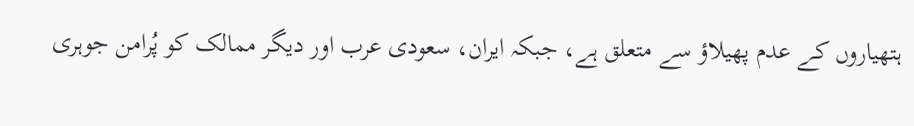ہتھیاروں کے عدم پھیلاؤ سے متعلق ہے، جبکہ ایران، سعودی عرب اور دیگر ممالک کو پُرامن جوہری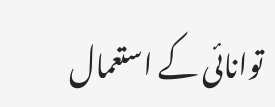توانائی کے استعمال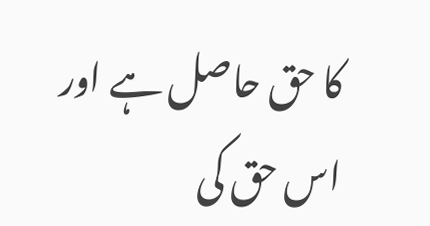کا حق حاصل ہے اور اس حق کی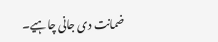ضمانت دی جانی چاہیے۔